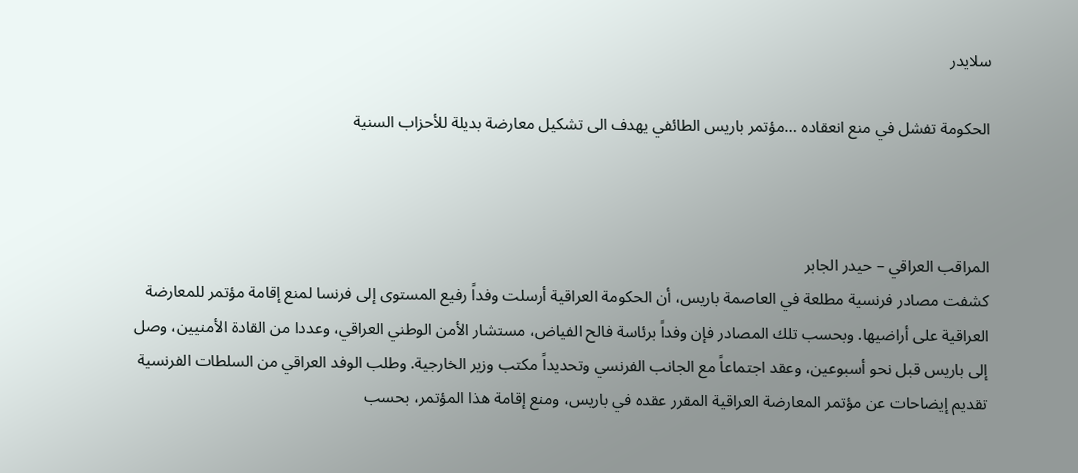سلايدر

الحكومة تفشل في منع انعقاده …مؤتمر باريس الطائفي يهدف الى تشكيل معارضة بديلة للأحزاب السنية



المراقب العراقي – حيدر الجابر
كشفت مصادر فرنسية مطلعة في العاصمة باريس، أن الحكومة العراقية أرسلت وفداً رفيع المستوى إلى فرنسا لمنع إقامة مؤتمر للمعارضة العراقية على أراضيها. وبحسب تلك المصادر فإن وفداً برئاسة فالح الفياض، مستشار الأمن الوطني العراقي، وعددا من القادة الأمنيين، وصل إلى باريس قبل نحو أسبوعين، وعقد اجتماعاً مع الجانب الفرنسي وتحديداً مكتب وزير الخارجية. وطلب الوفد العراقي من السلطات الفرنسية تقديم إيضاحات عن مؤتمر المعارضة العراقية المقرر عقده في باريس، ومنع إقامة هذا المؤتمر، بحسب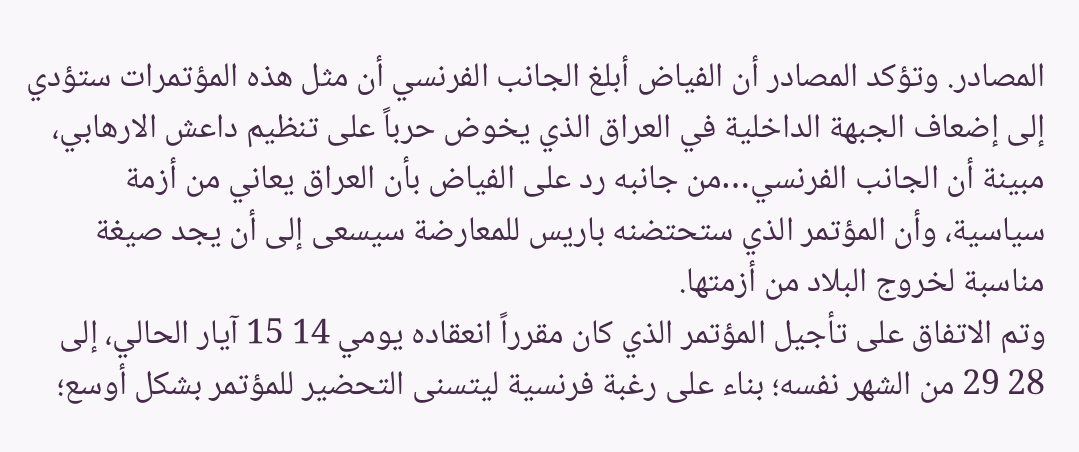المصادر. وتؤكد المصادر أن الفياض أبلغ الجانب الفرنسي أن مثل هذه المؤتمرات ستؤدي إلى إضعاف الجبهة الداخلية في العراق الذي يخوض حرباً على تنظيم داعش الارهابي، مبينة أن الجانب الفرنسي…من جانبه رد على الفياض بأن العراق يعاني من أزمة سياسية، وأن المؤتمر الذي ستحتضنه باريس للمعارضة سيسعى إلى أن يجد صيغة مناسبة لخروج البلاد من أزمتها.
وتم الاتفاق على تأجيل المؤتمر الذي كان مقرراً انعقاده يومي 14 15 آيار الحالي، إلى 28 29 من الشهر نفسه؛ بناء على رغبة فرنسية ليتسنى التحضير للمؤتمر بشكل أوسع؛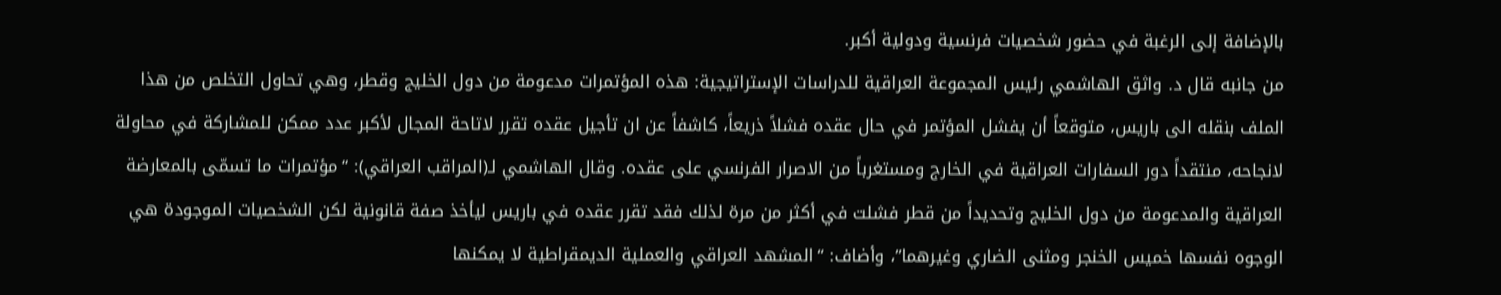بالإضافة إلى الرغبة في حضور شخصيات فرنسية ودولية أكبر.
من جانبه قال د. واثق الهاشمي رئيس المجموعة العراقية للدراسات الإستراتيجية: هذه المؤتمرات مدعومة من دول الخليج وقطر، وهي تحاول التخلص من هذا الملف بنقله الى باريس، متوقعاً أن يفشل المؤتمر في حال عقده فشلاً ذريعاً، كاشفاً عن ان تأجيل عقده تقرر لاتاحة المجال لأكبر عدد ممكن للمشاركة في محاولة لانجاحه، منتقداً دور السفارات العراقية في الخارج ومستغرباً من الاصرار الفرنسي على عقده. وقال الهاشمي لـ(المراقب العراقي): “مؤتمرات ما تسمّى بالمعارضة العراقية والمدعومة من دول الخليج وتحديداً من قطر فشلت في أكثر من مرة لذلك فقد تقرر عقده في باريس ليأخذ صفة قانونية لكن الشخصيات الموجودة هي الوجوه نفسها خميس الخنجر ومثنى الضاري وغيرهما”، وأضاف: “المشهد العراقي والعملية الديمقراطية لا يمكنها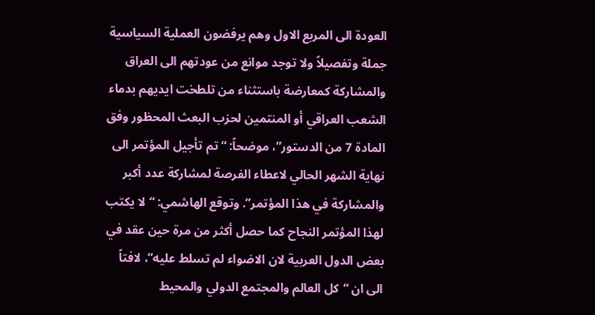العودة الى المربع الاول وهم يرفضون العملية السياسية جملة وتفصيلاً ولا توجد موانع من عودتهم الى العراق والمشاركة كمعارضة باستثناء من تلطخت ايديهم بدماء الشعب العراقي أو المنتمين لحزب البعث المحظور وفق المادة 7 من الدستور”، موضحاً: “تم تأجيل المؤتمر الى نهاية الشهر الحالي لاعطاء الفرصة لمشاركة عدد أكبر والمشاركة في هذا المؤتمر”. وتوقع الهاشمي: “لا يكتب لهذا المؤتمر النجاح كما حصل أكثر من مرة حين عقد في بعض الدول العربية لان الاضواء لم تسلط عليه”، لافتاً الى ان “كل العالم والمجتمع الدولي والمحيط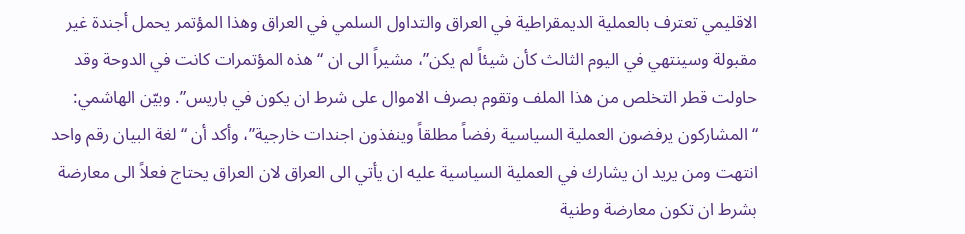الاقليمي تعترف بالعملية الديمقراطية في العراق والتداول السلمي في العراق وهذا المؤتمر يحمل أجندة غير مقبولة وسينتهي في اليوم الثالث كأن شيئاً لم يكن”، مشيراً الى ان “هذه المؤتمرات كانت في الدوحة وقد حاولت قطر التخلص من هذا الملف وتقوم بصرف الاموال على شرط ان يكون في باريس”. وبيّن الهاشمي: “المشاركون يرفضون العملية السياسية رفضاً مطلقاً وينفذون اجندات خارجية”، وأكد أن “لغة البيان رقم واحد انتهت ومن يريد ان يشارك في العملية السياسية عليه ان يأتي الى العراق لان العراق يحتاج فعلاً الى معارضة بشرط ان تكون معارضة وطنية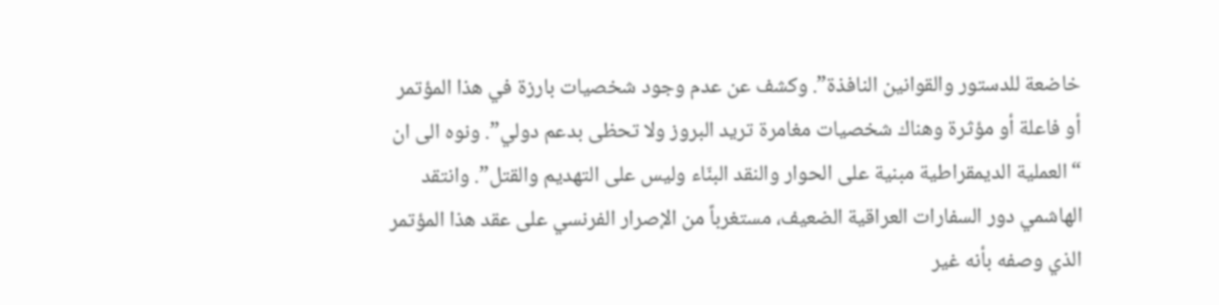خاضعة للدستور والقوانين النافذة”. وكشف عن عدم وجود شخصيات بارزة في هذا المؤتمر أو فاعلة أو مؤثرة وهناك شخصيات مغامرة تريد البروز ولا تحظى بدعم دولي”. ونوه الى ان “العملية الديمقراطية مبنية على الحوار والنقد البنّاء وليس على التهديم والقتل”. وانتقد الهاشمي دور السفارات العراقية الضعيف، مستغرباً من الإصرار الفرنسي على عقد هذا المؤتمر الذي وصفه بأنه غير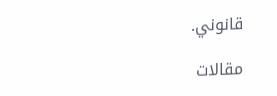قانوني.

مقالات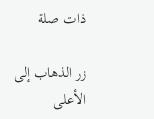ذات صلة

زر الذهاب إلى الأعلى